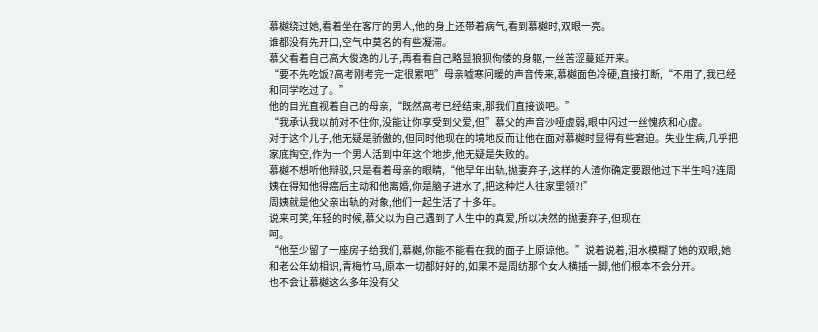慕樾绕过她,看着坐在客厅的男人,他的身上还带着病气,看到慕樾时,双眼一亮。
谁都没有先开口,空气中莫名的有些凝滞。
慕父看着自己高大俊逸的儿子,再看看自己略显狼狈佝偻的身躯,一丝苦涩蔓延开来。
“要不先吃饭?高考刚考完一定很累吧”母亲嘘寒问暖的声音传来,慕樾面色冷硬,直接打断,“不用了,我已经和同学吃过了。”
他的目光直视着自己的母亲,“既然高考已经结束,那我们直接谈吧。”
“我承认我以前对不住你,没能让你享受到父爱,但”慕父的声音沙哑虚弱,眼中闪过一丝愧疚和心虚。
对于这个儿子,他无疑是骄傲的,但同时他现在的境地反而让他在面对慕樾时显得有些窘迫。失业生病,几乎把家底掏空,作为一个男人活到中年这个地步,他无疑是失败的。
慕樾不想听他辩驳,只是看着母亲的眼睛,“他早年出轨,抛妻弃子,这样的人渣你确定要跟他过下半生吗?连周姨在得知他得癌后主动和他离婚,你是脑子进水了,把这种烂人往家里领?!”
周姨就是他父亲出轨的对象,他们一起生活了十多年。
说来可笑,年轻的时候,慕父以为自己遇到了人生中的真爱,所以决然的抛妻弃子,但现在
呵。
“他至少留了一座房子给我们,慕樾,你能不能看在我的面子上原谅他。”说着说着,泪水模糊了她的双眼,她和老公年幼相识,青梅竹马,原本一切都好好的,如果不是周纺那个女人横插一脚,他们根本不会分开。
也不会让慕樾这么多年没有父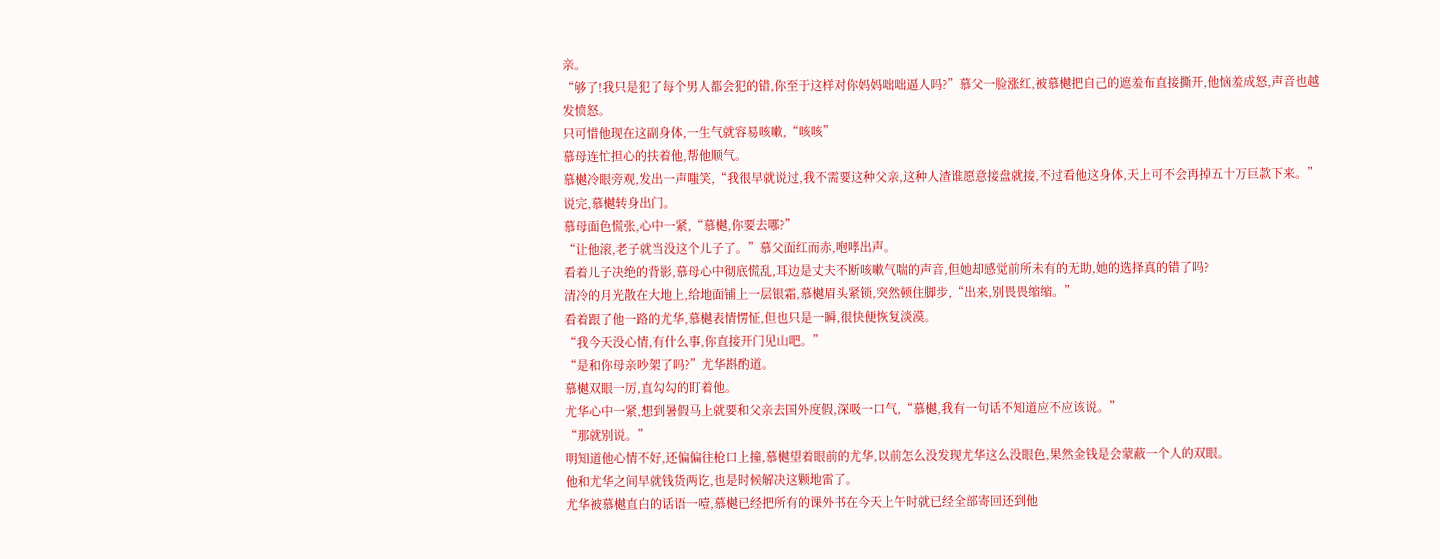亲。
“够了!我只是犯了每个男人都会犯的错,你至于这样对你妈妈咄咄逼人吗?”慕父一脸涨红,被慕樾把自己的遮羞布直接撕开,他恼羞成怒,声音也越发愤怒。
只可惜他现在这副身体,一生气就容易咳嗽,“咳咳”
慕母连忙担心的扶着他,帮他顺气。
慕樾冷眼旁观,发出一声嗤笑,“我很早就说过,我不需要这种父亲,这种人渣谁愿意接盘就接,不过看他这身体,天上可不会再掉五十万巨款下来。”
说完,慕樾转身出门。
慕母面色慌张,心中一紧,“慕樾,你要去哪?”
“让他滚,老子就当没这个儿子了。”慕父面红而赤,咆哮出声。
看着儿子决绝的背影,慕母心中彻底慌乱,耳边是丈夫不断咳嗽气喘的声音,但她却感觉前所未有的无助,她的选择真的错了吗?
清冷的月光散在大地上,给地面铺上一层银霜,慕樾眉头紧锁,突然顿住脚步,“出来,别畏畏缩缩。”
看着跟了他一路的尤华,慕樾表情愣怔,但也只是一瞬,很快便恢复淡漠。
“我今天没心情,有什么事,你直接开门见山吧。”
“是和你母亲吵架了吗?”尤华斟酌道。
慕樾双眼一厉,直勾勾的盯着他。
尤华心中一紧,想到暑假马上就要和父亲去国外度假,深吸一口气,“慕樾,我有一句话不知道应不应该说。”
“那就别说。”
明知道他心情不好,还偏偏往枪口上撞,慕樾望着眼前的尤华,以前怎么没发现尤华这么没眼色,果然金钱是会蒙蔽一个人的双眼。
他和尤华之间早就钱货两讫,也是时候解决这颗地雷了。
尤华被慕樾直白的话语一噎,慕樾已经把所有的课外书在今天上午时就已经全部寄回还到他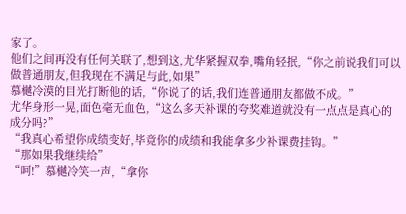家了。
他们之间再没有任何关联了,想到这,尤华紧握双拳,嘴角轻抿,“你之前说我们可以做普通朋友,但我现在不满足与此,如果”
慕樾冷漠的目光打断他的话,“你说了的话,我们连普通朋友都做不成。”
尤华身形一晃,面色毫无血色,“这么多天补课的夸奖难道就没有一点点是真心的成分吗?”
“我真心希望你成绩变好,毕竟你的成绩和我能拿多少补课费挂钩。”
“那如果我继续给”
“呵!”慕樾冷笑一声,“拿你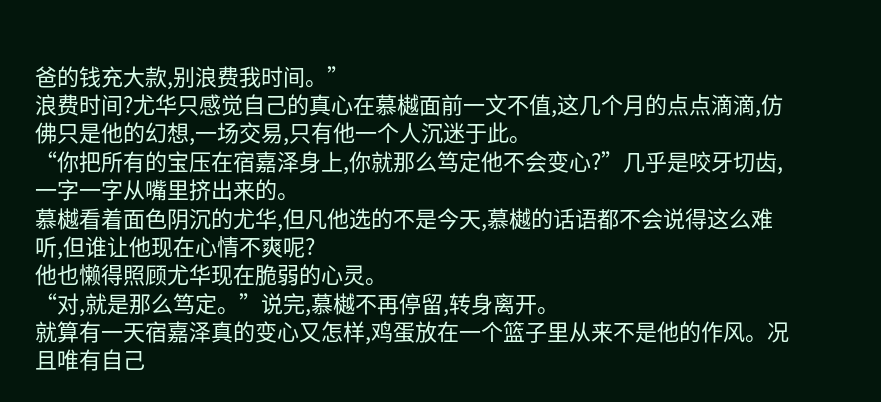爸的钱充大款,别浪费我时间。”
浪费时间?尤华只感觉自己的真心在慕樾面前一文不值,这几个月的点点滴滴,仿佛只是他的幻想,一场交易,只有他一个人沉迷于此。
“你把所有的宝压在宿嘉泽身上,你就那么笃定他不会变心?”几乎是咬牙切齿,一字一字从嘴里挤出来的。
慕樾看着面色阴沉的尤华,但凡他选的不是今天,慕樾的话语都不会说得这么难听,但谁让他现在心情不爽呢?
他也懒得照顾尤华现在脆弱的心灵。
“对,就是那么笃定。”说完,慕樾不再停留,转身离开。
就算有一天宿嘉泽真的变心又怎样,鸡蛋放在一个篮子里从来不是他的作风。况且唯有自己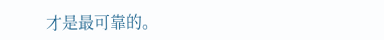才是最可靠的。